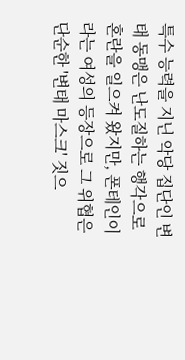특수 능력을 지닌 악당 집단인 변태 동맹은 난도질하는 행각으로 혼란을 일으켜 왔지만, 폰테인이라는 여성의 등장으로 그 위협은 단순한 '변태 마스크' 짓으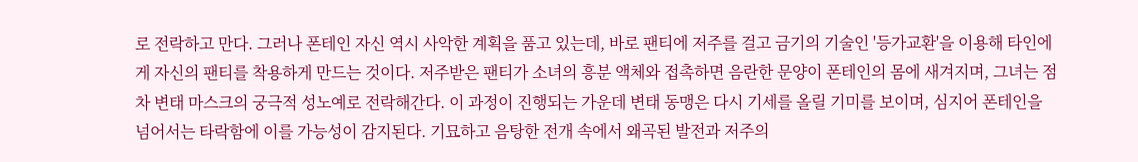로 전락하고 만다. 그러나 폰테인 자신 역시 사악한 계획을 품고 있는데, 바로 팬티에 저주를 걸고 금기의 기술인 '등가교환'을 이용해 타인에게 자신의 팬티를 착용하게 만드는 것이다. 저주받은 팬티가 소녀의 흥분 액체와 접촉하면 음란한 문양이 폰테인의 몸에 새겨지며, 그녀는 점차 변태 마스크의 궁극적 성노예로 전락해간다. 이 과정이 진행되는 가운데 변태 동맹은 다시 기세를 올릴 기미를 보이며, 심지어 폰테인을 넘어서는 타락함에 이를 가능성이 감지된다. 기묘하고 음탕한 전개 속에서 왜곡된 발전과 저주의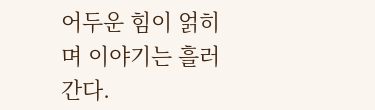어두운 힘이 얽히며 이야기는 흘러간다.